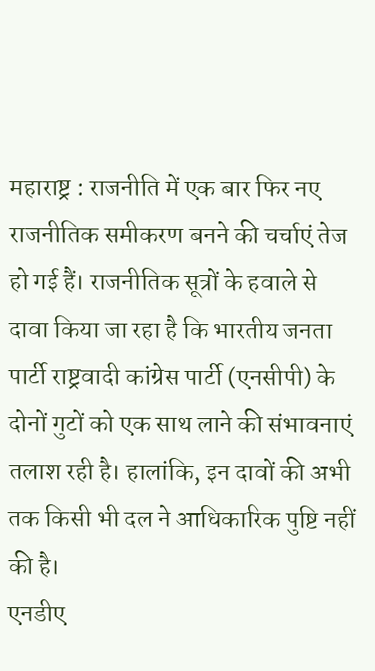महाराष्ट्र : राजनीति में एक बार फिर नए राजनीतिक समीकरण बनने की चर्चाएं तेज हो गई हैं। राजनीतिक सूत्रों के हवाले से दावा किया जा रहा है कि भारतीय जनता पार्टी राष्ट्रवादी कांग्रेस पार्टी (एनसीपी) के दोनों गुटों को एक साथ लाने की संभावनाएं तलाश रही है। हालांकि, इन दावों की अभी तक किसी भी दल ने आधिकारिक पुष्टि नहीं की है।
एनडीए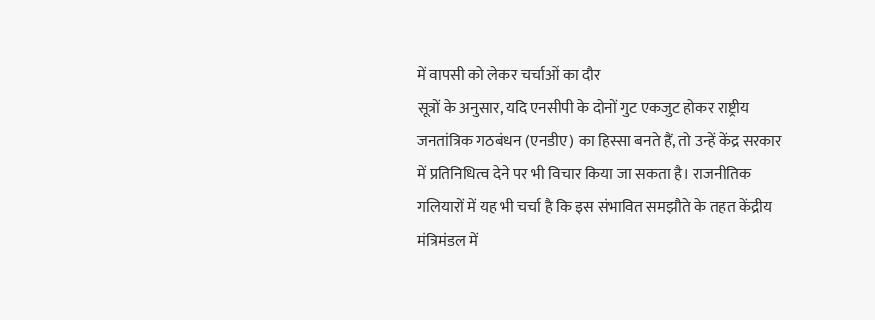में वापसी को लेकर चर्चाओं का दौर
सूत्रों के अनुसार, यदि एनसीपी के दोनों गुट एकजुट होकर राष्ट्रीय जनतांत्रिक गठबंधन (एनडीए) का हिस्सा बनते हैं, तो उन्हें केंद्र सरकार में प्रतिनिधित्व देने पर भी विचार किया जा सकता है। राजनीतिक गलियारों में यह भी चर्चा है कि इस संभावित समझौते के तहत केंद्रीय मंत्रिमंडल में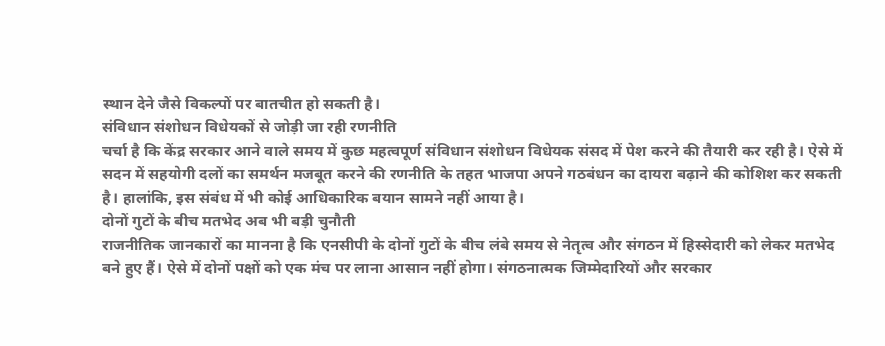स्थान देने जैसे विकल्पों पर बातचीत हो सकती है।
संविधान संशोधन विधेयकों से जोड़ी जा रही रणनीति
चर्चा है कि केंद्र सरकार आने वाले समय में कुछ महत्वपूर्ण संविधान संशोधन विधेयक संसद में पेश करने की तैयारी कर रही है। ऐसे में सदन में सहयोगी दलों का समर्थन मजबूत करने की रणनीति के तहत भाजपा अपने गठबंधन का दायरा बढ़ाने की कोशिश कर सकती है। हालांकि, इस संबंध में भी कोई आधिकारिक बयान सामने नहीं आया है।
दोनों गुटों के बीच मतभेद अब भी बड़ी चुनौती
राजनीतिक जानकारों का मानना है कि एनसीपी के दोनों गुटों के बीच लंबे समय से नेतृत्व और संगठन में हिस्सेदारी को लेकर मतभेद बने हुए हैं। ऐसे में दोनों पक्षों को एक मंच पर लाना आसान नहीं होगा। संगठनात्मक जिम्मेदारियों और सरकार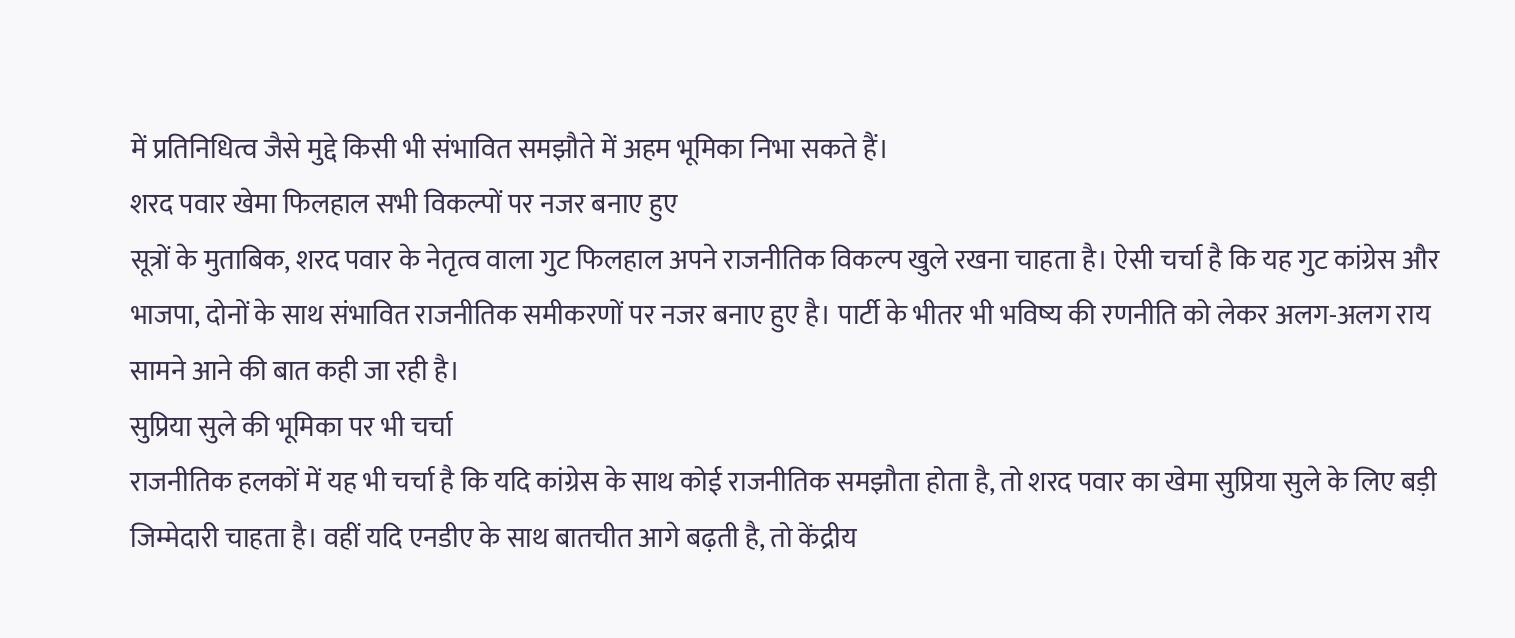में प्रतिनिधित्व जैसे मुद्दे किसी भी संभावित समझौते में अहम भूमिका निभा सकते हैं।
शरद पवार खेमा फिलहाल सभी विकल्पों पर नजर बनाए हुए
सूत्रों के मुताबिक, शरद पवार के नेतृत्व वाला गुट फिलहाल अपने राजनीतिक विकल्प खुले रखना चाहता है। ऐसी चर्चा है कि यह गुट कांग्रेस और भाजपा, दोनों के साथ संभावित राजनीतिक समीकरणों पर नजर बनाए हुए है। पार्टी के भीतर भी भविष्य की रणनीति को लेकर अलग-अलग राय सामने आने की बात कही जा रही है।
सुप्रिया सुले की भूमिका पर भी चर्चा
राजनीतिक हलकों में यह भी चर्चा है कि यदि कांग्रेस के साथ कोई राजनीतिक समझौता होता है, तो शरद पवार का खेमा सुप्रिया सुले के लिए बड़ी जिम्मेदारी चाहता है। वहीं यदि एनडीए के साथ बातचीत आगे बढ़ती है, तो केंद्रीय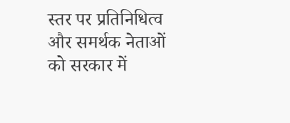स्तर पर प्रतिनिधित्व और समर्थक नेताओं को सरकार में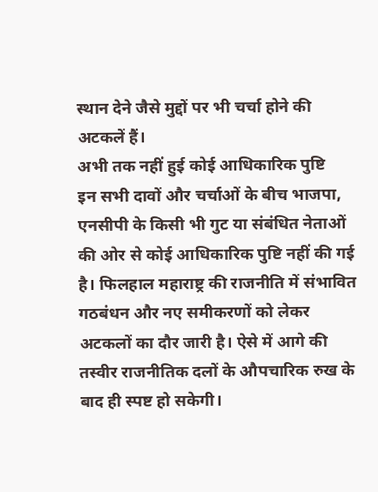स्थान देने जैसे मुद्दों पर भी चर्चा होने की अटकलें हैं।
अभी तक नहीं हुई कोई आधिकारिक पुष्टि
इन सभी दावों और चर्चाओं के बीच भाजपा, एनसीपी के किसी भी गुट या संबंधित नेताओं की ओर से कोई आधिकारिक पुष्टि नहीं की गई है। फिलहाल महाराष्ट्र की राजनीति में संभावित गठबंधन और नए समीकरणों को लेकर अटकलों का दौर जारी है। ऐसे में आगे की तस्वीर राजनीतिक दलों के औपचारिक रुख के बाद ही स्पष्ट हो सकेगी।